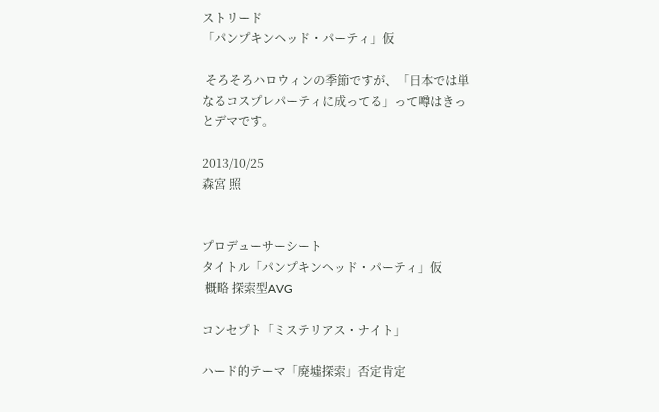ストリード
「パンプキンヘッド・パーティ」仮

 そろそろハロウィンの季節ですが、「日本では単なるコスプレパーティに成ってる」って噂はきっとデマです。

2013/10/25
森宮 照


プロデューサーシート
タイトル「パンプキンヘッド・パーティ」仮
 概略 探索型AVG

コンセプト「ミステリアス・ナイト」

ハード的テーマ「廃墟探索」否定肯定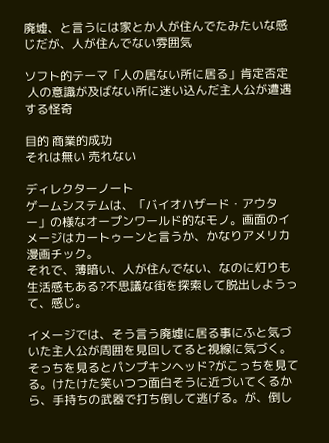廃墟、と言うには家とか人が住んでたみたいな感じだが、人が住んでない雰囲気

ソフト的テーマ「人の居ない所に居る」肯定否定
 人の意識が及ばない所に迷い込んだ主人公が遭遇する怪奇

目的 商業的成功
それは無い 売れない

ディレクターノート
ゲームシステムは、「バイオハザード・アウター」の様なオープンワールド的なモノ。画面のイメージはカートゥーンと言うか、かなりアメリカ漫画チック。
それで、薄暗い、人が住んでない、なのに灯りも生活感もある?不思議な街を探索して脱出しようって、感じ。

イメージでは、そう言う廃墟に居る事にふと気づいた主人公が周囲を見回してると視線に気づく。そっちを見るとパンプキンヘッド?がこっちを見てる。けたけた笑いつつ面白そうに近づいてくるから、手持ちの武器で打ち倒して逃げる。が、倒し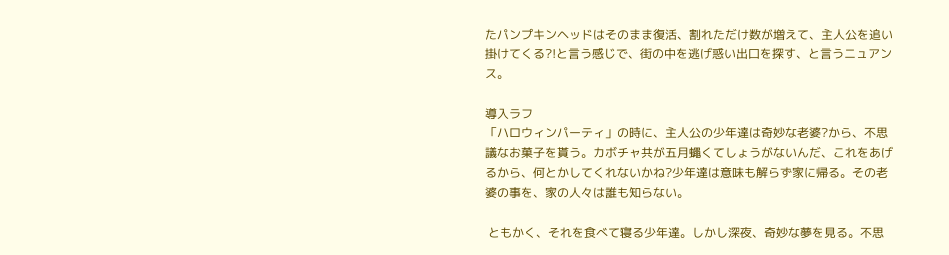たパンプキンヘッドはそのまま復活、割れただけ数が増えて、主人公を追い掛けてくる?!と言う感じで、街の中を逃げ惑い出口を探す、と言うニュアンス。

導入ラフ
「ハロウィンパーティ」の時に、主人公の少年達は奇妙な老婆?から、不思議なお菓子を貰う。カボチャ共が五月蠅くてしょうがないんだ、これをあげるから、何とかしてくれないかね?少年達は意味も解らず家に帰る。その老婆の事を、家の人々は誰も知らない。

 ともかく、それを食べて寝る少年達。しかし深夜、奇妙な夢を見る。不思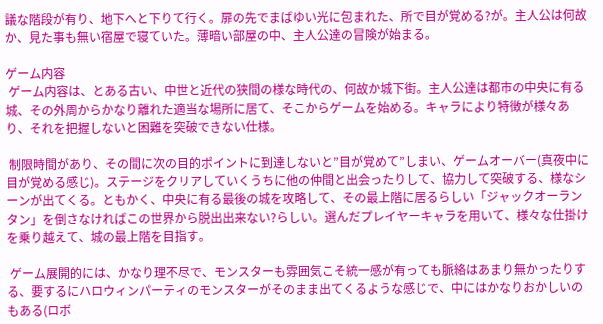議な階段が有り、地下へと下りて行く。扉の先でまばゆい光に包まれた、所で目が覚める?が。主人公は何故か、見た事も無い宿屋で寝ていた。薄暗い部屋の中、主人公達の冒険が始まる。

ゲーム内容
 ゲーム内容は、とある古い、中世と近代の狭間の様な時代の、何故か城下街。主人公達は都市の中央に有る城、その外周からかなり離れた適当な場所に居て、そこからゲームを始める。キャラにより特徴が様々あり、それを把握しないと困難を突破できない仕様。

 制限時間があり、その間に次の目的ポイントに到達しないと”目が覚めて”しまい、ゲームオーバー(真夜中に目が覚める感じ)。ステージをクリアしていくうちに他の仲間と出会ったりして、協力して突破する、様なシーンが出てくる。ともかく、中央に有る最後の城を攻略して、その最上階に居るらしい「ジャックオーランタン」を倒さなければこの世界から脱出出来ない?らしい。選んだプレイヤーキャラを用いて、様々な仕掛けを乗り越えて、城の最上階を目指す。

 ゲーム展開的には、かなり理不尽で、モンスターも雰囲気こそ統一感が有っても脈絡はあまり無かったりする、要するにハロウィンパーティのモンスターがそのまま出てくるような感じで、中にはかなりおかしいのもある(ロボ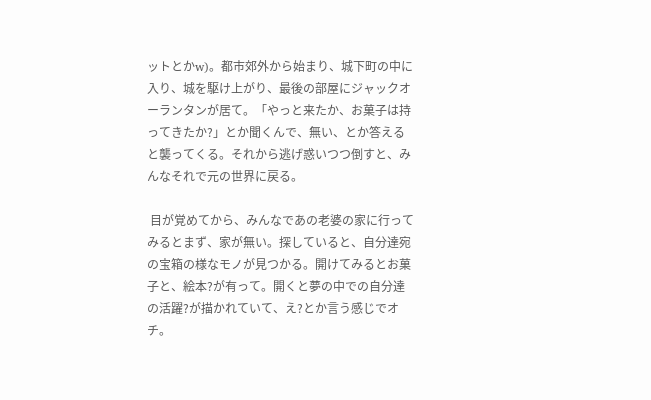ットとかw)。都市郊外から始まり、城下町の中に入り、城を駆け上がり、最後の部屋にジャックオーランタンが居て。「やっと来たか、お菓子は持ってきたか?」とか聞くんで、無い、とか答えると襲ってくる。それから逃げ惑いつつ倒すと、みんなそれで元の世界に戻る。

 目が覚めてから、みんなであの老婆の家に行ってみるとまず、家が無い。探していると、自分達宛の宝箱の様なモノが見つかる。開けてみるとお菓子と、絵本?が有って。開くと夢の中での自分達の活躍?が描かれていて、え?とか言う感じでオチ。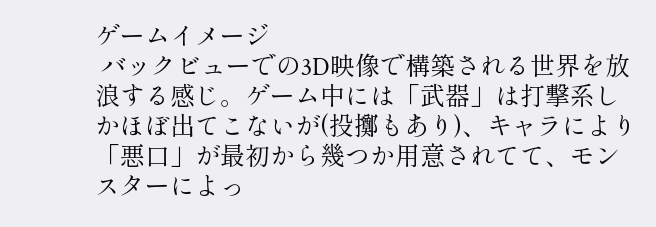ゲームイメージ
 バックビューでの3D映像で構築される世界を放浪する感じ。ゲーム中には「武器」は打撃系しかほぼ出てこないが(投擲もあり)、キャラにより「悪口」が最初から幾つか用意されてて、モンスターによっ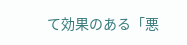て効果のある「悪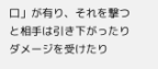口」が有り、それを撃つと相手は引き下がったりダメージを受けたり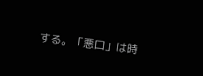する。「悪口」は時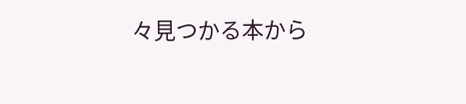々見つかる本から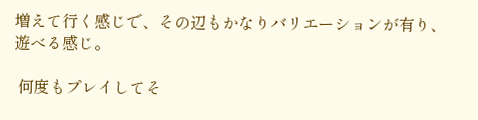増えて行く感じで、その辺もかなりバリエーションが有り、遊べる感じ。

 何度もプレイしてそ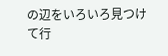の辺をいろいろ見つけて行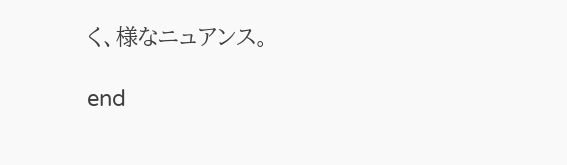く、様なニュアンス。

end